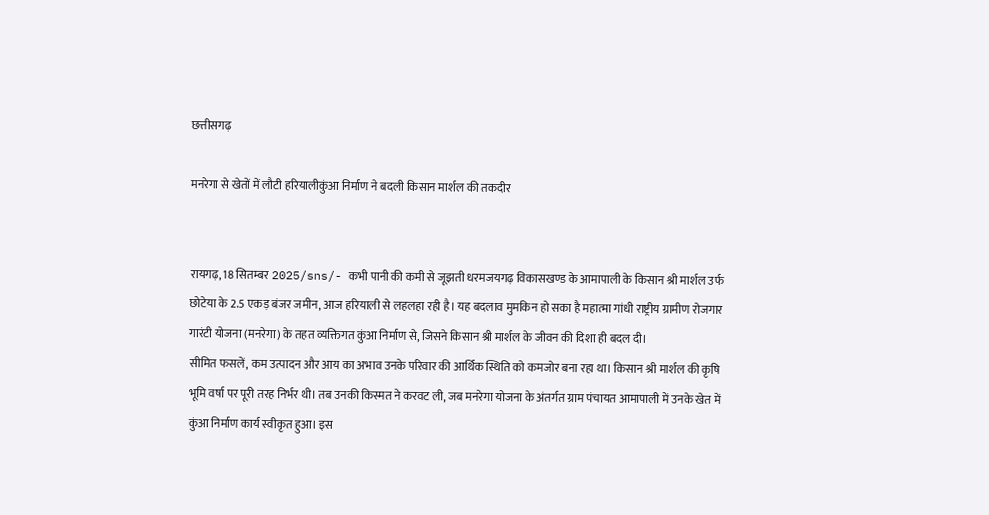छत्तीसगढ़

मनरेगा से खेतों में लौटी हरियालीकुंआ निर्माण ने बदली किसान मार्शल की तकदीर


रायगढ़, 18 सितम्बर 2025/sns/- कभी पानी की कमी से जूझती धरमजयगढ़ विकासखण्ड के आमापाली के किसान श्री मार्शल उर्फ  छोटेया के 2.5 एकड़ बंजर जमीन, आज हरियाली से लहलहा रही है। यह बदलाव मुमकिन हो सका है महात्मा गांधी राष्ट्रीय ग्रामीण रोजगार गारंटी योजना (मनरेगा) के तहत व्यक्तिगत कुंआ निर्माण से, जिसने किसान श्री मार्शल के जीवन की दिशा ही बदल दी।
सीमित फसलें, कम उत्पादन और आय का अभाव उनके परिवार की आर्थिक स्थिति को कमजोर बना रहा था। किसान श्री मार्शल की कृषि भूमि वर्षा पर पूरी तरह निर्भर थी। तब उनकी किस्मत ने करवट ली, जब मनरेगा योजना के अंतर्गत ग्राम पंचायत आमापाली में उनके खेत में कुंआ निर्माण कार्य स्वीकृत हुआ। इस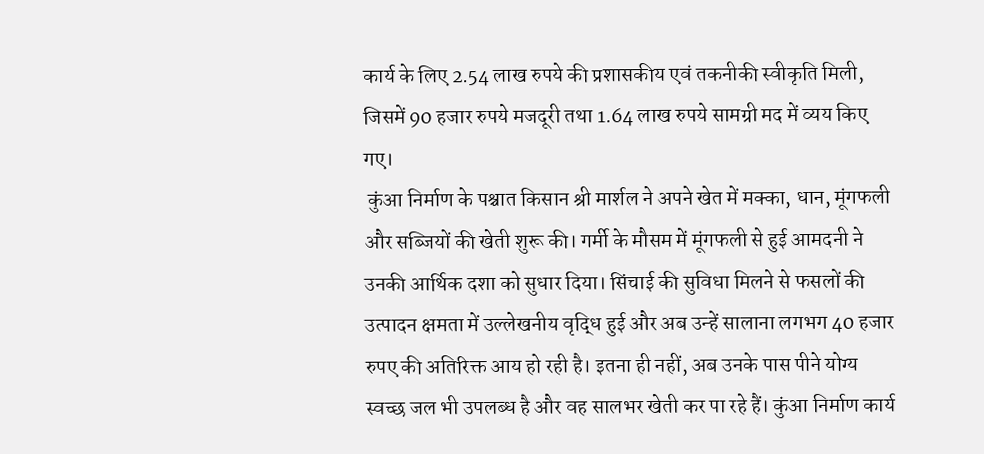कार्य के लिए 2.54 लाख रुपये की प्रशासकीय एवं तकनीकी स्वीकृति मिली, जिसमें 90 हजार रुपये मजदूरी तथा 1.64 लाख रुपये सामग्री मद में व्यय किए गए।
 कुंआ निर्माण के पश्चात किसान श्री मार्शल ने अपने खेत में मक्का, धान, मूंगफली और सब्जियों की खेती शुरू की। गर्मी के मौसम में मूंगफली से हुई आमदनी ने उनकी आर्थिक दशा को सुधार दिया। सिंचाई की सुविधा मिलने से फसलों की उत्पादन क्षमता में उल्लेखनीय वृद्धि हुई और अब उन्हें सालाना लगभग 40 हजार रुपए की अतिरिक्त आय हो रही है। इतना ही नहीं, अब उनके पास पीने योग्य स्वच्छ जल भी उपलब्ध है और वह सालभर खेती कर पा रहे हैं। कुंआ निर्माण कार्य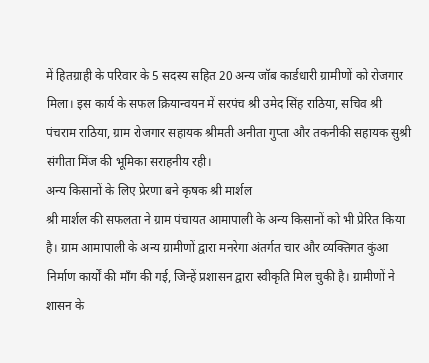में हितग्राही के परिवार के 5 सदस्य सहित 20 अन्य जॉब कार्डधारी ग्रामीणों को रोजगार मिला। इस कार्य के सफल क्रियान्वयन में सरपंच श्री उमेद सिंह राठिया, सचिव श्री पंचराम राठिया, ग्राम रोजगार सहायक श्रीमती अनीता गुप्ता और तकनीकी सहायक सुश्री संगीता मिंज की भूमिका सराहनीय रही।
अन्य किसानों के लिए प्रेरणा बने कृषक श्री मार्शल
श्री मार्शल की सफलता ने ग्राम पंचायत आमापाली के अन्य किसानों को भी प्रेरित किया है। ग्राम आमापाली के अन्य ग्रामीणों द्वारा मनरेगा अंतर्गत चार और व्यक्तिगत कुंआ निर्माण कार्यों की माँग की गई, जिन्हें प्रशासन द्वारा स्वीकृति मिल चुकी है। ग्रामीणों ने शासन के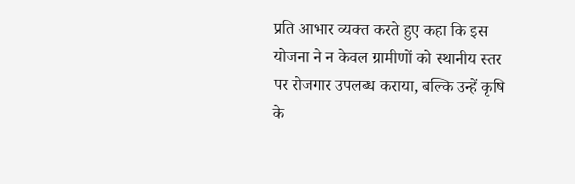प्रति आभार व्यक्त करते हुए कहा कि इस योजना ने न केवल ग्रामीणों को स्थानीय स्तर पर रोजगार उपलब्ध कराया, बल्कि उन्हें कृषि के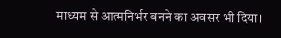माध्यम से आत्मनिर्भर बनने का अवसर भी दिया।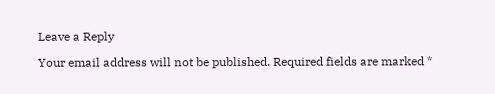Leave a Reply

Your email address will not be published. Required fields are marked *